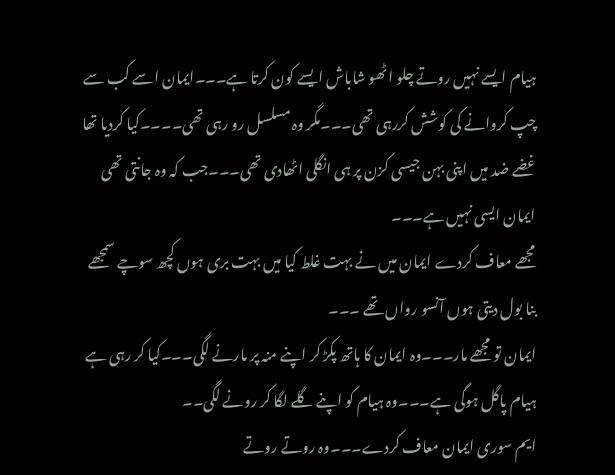ہیام ایسے نہیں روتے چلو اٹھو شاباش ایسے کون کرتا ہے۔۔۔ایمان اسے کب سے چپ کروانے کی کوشش کررہی تھی۔۔۔مگر وہ مسلسل رو رہی تھی۔۔۔۔کیا کردیا تھا غضے ضد میں اپنی بہن جیسی کزن پر ہی انگلی اٹھادی تھی۔۔۔جب کہ وہ جانتی تھی ایمان ایسی نہیں ہے۔۔۔
مجھے معاف کردے ایمان میں نے بہت غلط کیا میں بہت بری ہوں کچھ سوچے سمجھے بنا بول دیتی ہوں آنسو رواں تھے ۔۔۔
ایمان تو مجھے مار۔۔۔وہ ایمان کا ہاتھ پکڑ کر اپنے منہ پر مارنے لگی۔۔۔کیا کر رہی ہے ہیام پاگل ہوگی ہے۔۔۔وہ ہیام کو اپنے گلے لگا کر رونے لگی۔۔
ایم سوری ایمان معاف کردے۔۔۔وہ روتے روتے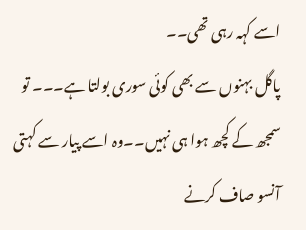اسے کہہ رہی تھی۔۔
پاگل بہنوں سے بھی کوئی سوری بولتا ہے۔۔۔ تو سمجھ کے کچھ ہوا ہی نہیں۔۔وہ اسے پیار سے کہتی آنسو صاف کرنے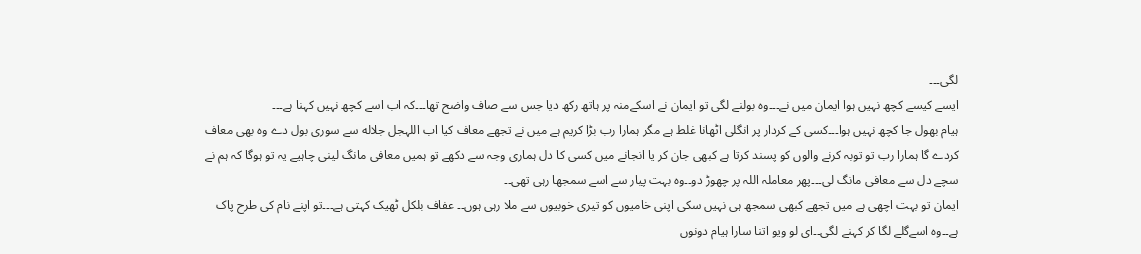لگی۔۔۔
ایسے کیسے کچھ نہیں ہوا ایمان میں نے۔۔۔وہ بولنے لگی تو ایمان نے اسکےمنہ پر ہاتھ رکھ دیا جس سے صاف واضح تھا۔۔۔کہ اب اسے کچھ نہیں کہنا ہے۔۔۔
ہیام بھول جا کچھ نہیں ہوا۔۔۔کسی کے کردار پر انگلی اٹھانا غلط ہے مگر ہمارا رب بڑا کریم ہے میں نے تجھے معاف کیا اب اللہجل جلاله سے سوری بول دے وہ بھی معاف کردے گا ہمارا رب تو توبہ کرنے والوں کو پسند کرتا ہے کبھی جان کر یا انجانے میں کسی کا دل ہماری وجہ سے دکھے تو ہمیں معافی مانگ لینی چاہیے یہ تو ہوگا کہ ہم نے سچے دل سے معافی مانگ لی۔۔۔پھر معاملہ اللہ پر چھوڑ دو۔۔وہ بہت پیار سے اسے سمجھا رہی تھی۔۔
ایمان تو بہت اچھی ہے میں تجھے کبھی سمجھ ہی نہیں سکی اپنی خامیوں کو تیری خوبیوں سے ملا رہی ہوں۔۔ عفاف بلکل ٹھیک کہتی ہے۔۔۔تو اپنے نام کی طرح پاک ہے۔۔وہ اسےگلے لگا کر کہنے لگی۔۔ای لو ویو اتنا سارا ہیام دونوں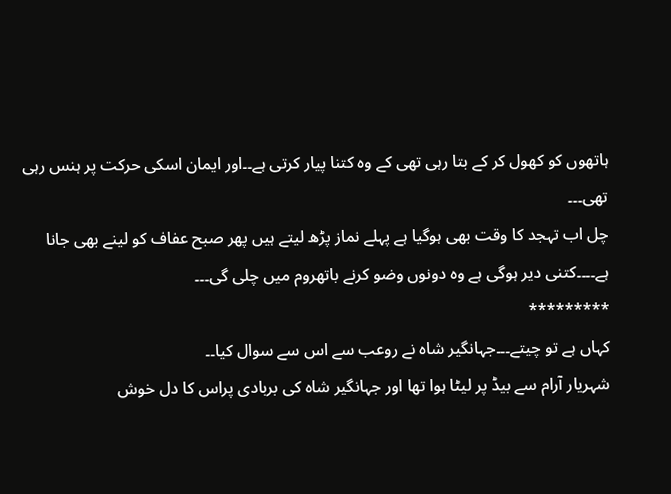ہاتھوں کو کھول کر کے بتا رہی تھی کے وہ کتنا پیار کرتی ہے۔۔اور ایمان اسکی حرکت پر ہنس رہی تھی۔۔۔
چل اب تہجد کا وقت بھی ہوگیا ہے پہلے نماز پڑھ لیتے ہیں پھر صبح عفاف کو لینے بھی جانا ہے۔۔۔۔کتنی دیر ہوگی ہے وہ دونوں وضو کرنے باتھروم میں چلی گی۔۔۔
*********
کہاں ہے تو چیتے۔۔۔جہانگیر شاہ نے روعب سے اس سے سوال کیا۔۔
شہریار آرام سے بیڈ پر لیٹا ہوا تھا اور جہانگیر شاہ کی بربادی پراس کا دل خوش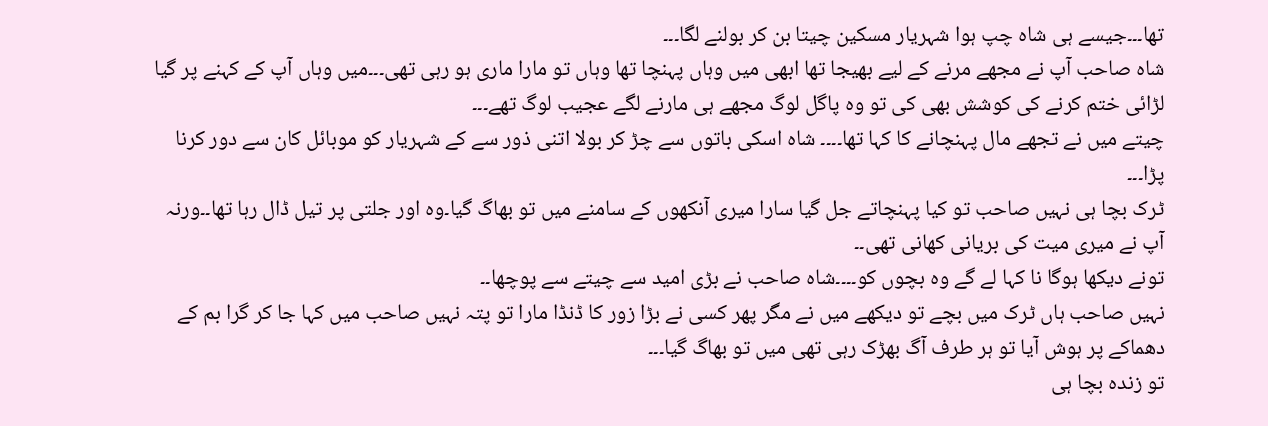تھا۔۔۔جیسے ہی شاہ چپ ہوا شہریار مسکین چیتا بن کر بولنے لگا۔۔۔
شاہ صاحب آپ نے مجھے مرنے کے لیے بھیجا تھا ابھی میں وہاں پہنچا تھا وہاں تو مارا ماری ہو رہی تھی۔۔۔میں وہاں آپ کے کہنے پر گیا لڑائی ختم کرنے کی کوشش بھی کی تو وہ پاگل لوگ مجھے ہی مارنے لگے عجیب لوگ تھے۔۔۔
چیتے میں نے تجھے مال پہنچانے کا کہا تھا۔۔۔۔ شاہ اسکی باتوں سے چڑ کر بولا اتنی ذور سے کے شہریار کو موبائل کان سے دور کرنا پڑا۔۔۔
ٹرک بچا ہی نہیں صاحب تو کیا پہنچاتے جل گیا سارا میری آنکھوں کے سامنے میں تو بھاگ گیا۔وہ اور جلتی پر تیل ڈال رہا تھا۔۔ورنہ آپ نے میری میت کی بریانی کھانی تھی۔۔
تونے دیکھا ہوگا نا کہا لے گے وہ بچوں کو۔۔۔۔شاہ صاحب نے بڑی امید سے چیتے سے پوچھا۔۔
نہیں صاحب ہاں ٹرک میں بچے تو دیکھے میں نے مگر پھر کسی نے بڑا زور کا ڈنڈا مارا تو پتہ نہیں صاحب میں کہا جا کر گرا بم کے دھماکے پر ہوش آیا تو ہر طرف آگ بھڑک رہی تھی میں تو بھاگ گیا۔۔۔
تو زندہ بچا ہی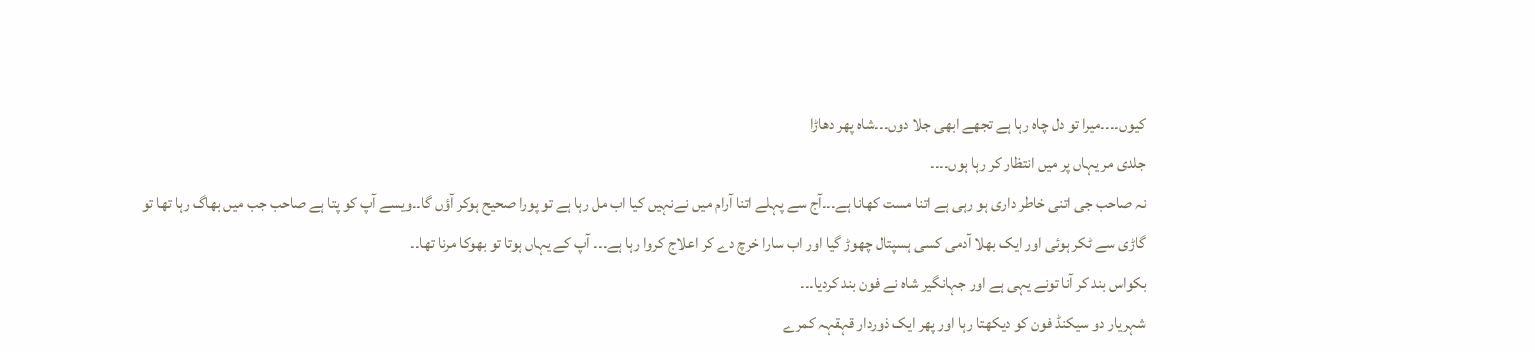کیوں۔۔۔۔میرا تو دل چاہ رہا ہے تجھے ابھی جلا دوں۔۔۔شاہ پھر دھاڑا
جلدی مر یہاں پر میں انتظار کر رہا ہوں۔۔۔۔
نہ صاحب جی اتنی خاطر داری ہو رہی ہے اتنا مست کھانا ہے۔۔۔آج سے پہلے اتنا آرام میں نےنہیں کیا اب مل رہا ہے تو پورا صحیح ہوکر آؤں گا۔۔ویسے آپ کو پتا ہے صاحب جب میں بھاگ رہا تھا تو گاڑی سے ٹکر ہوئی اور ایک بھلا آدمی کسی ہسپتال چھوڑ گیا اور اب سارا خرچ دے کر اعلاج کروا رہا ہے۔۔۔ آپ کے یہاں ہوتا تو بھوکا مرنا تھا۔۔
بکواس بند کر آنا تونے یہی ہے اور جہانگیر شاہ نے فون بند کردیا۔۔۔
شہریار دو سیکنڈ فون کو دیکھتا رہا اور پھر ایک ذوردار قہقہہ کمرے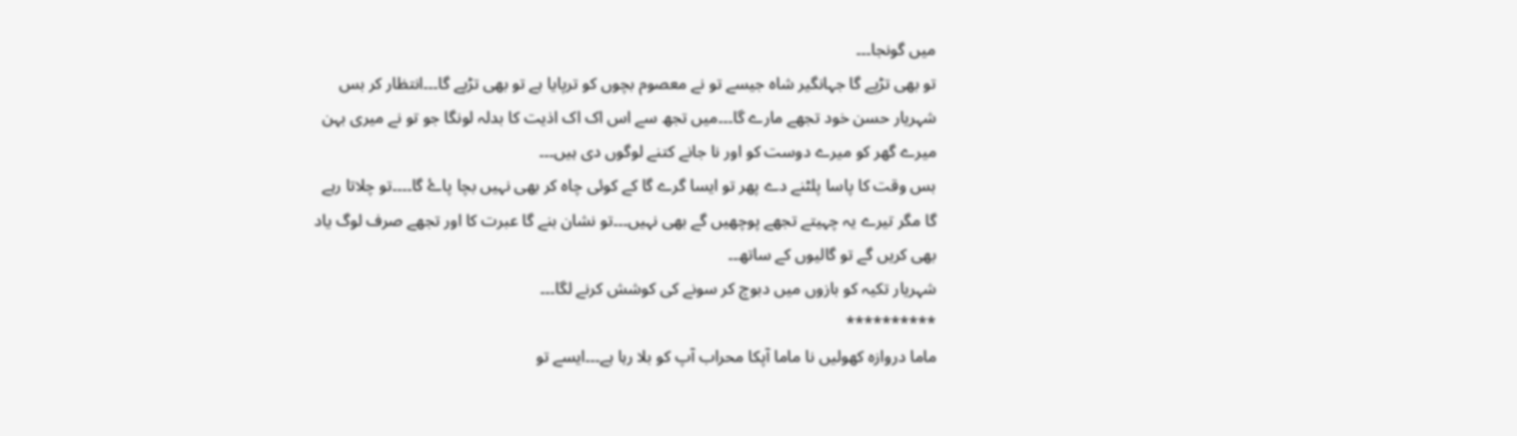میں گونجا۔۔۔
تو بھی تڑپے گا جہانگیر شاہ جیسے تو نے معصوم بچوں کو ترپایا ہے تو بھی تڑپے گا۔۔۔انتظار کر بس شہریار حسن خود تجھے مارے گا۔۔۔میں تجھ سے اس اک اک اذیت کا بدلہ لونگا جو تو نے میری بہن میرے گھر کو میرے دوست کو اور نا جانے کتنے لوگوں دی ہیں۔۔۔
بس وقت کا پاسا پلٹنے دے پھر تو ایسا گرے گا کے کوئی چاہ کر بھی نہیں بچا پاۓ گا۔۔۔۔تو چلاتا رہے گا مگر تیرے یہ چہیتے تجھے پوچھیں گے بھی نہیں۔۔۔تو نشان بنے گا عبرت کا اور تجھے صرف لوگ یاد بھی کریں گے تو گالیوں کے ساتھ۔۔
شہریار تکیہ کو بازوں میں دبوچ کر سونے کی کوشش کرنے لگا۔۔۔
**********
ماما دروازہ کھولیں نا ماما آپکا محراب آپ کو بلا رہا ہے۔۔۔ایسے تو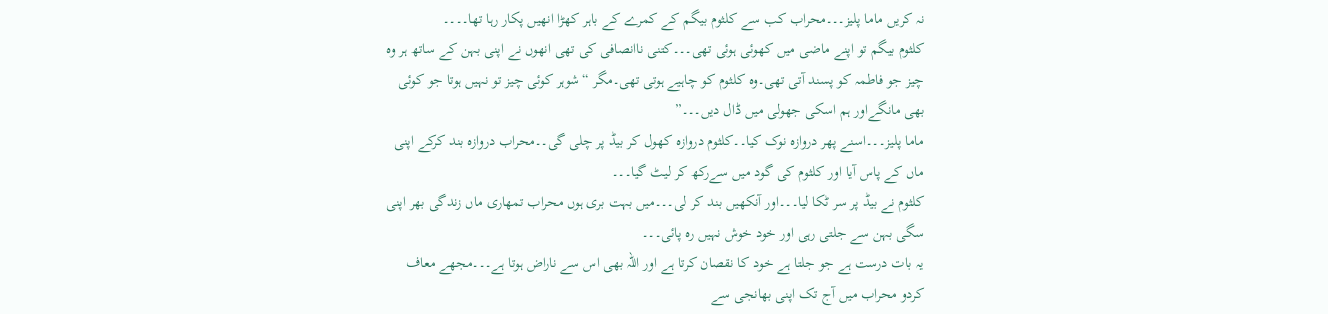نہ کریں ماما پلیز۔۔۔محراب کب سے کلثوم بیگم کے کمرے کے باہر کھڑا انھیں پکار رہا تھا۔۔۔۔
کلثوم بیگم تو اپنے ماضی میں کھوئی ہوئی تھی۔۔۔کتنی ناانصافی کی تھی انھوں نے اپنی بہن کے ساتھ ہر وہ چیز جو فاطمہ کو پسند آتی تھی۔وہ کلثوم کو چاہیے ہوتی تھی۔مگر “شوہر کوئی چیز تو نہیں ہوتا جو کوئی بھی مانگےاور ہم اسکی جھولی میں ڈال دیں۔۔۔”
ماما پلیز۔۔۔اسنے پھر دروازہ نوک کیا۔۔کلثوم دروازہ کھول کر بیڈ پر چلی گی۔۔محراب دروازہ بند کرکے اپنی ماں کے پاس آیا اور کلثوم کی گود میں سےرکھ کر لیٹ گیا۔۔۔
کلثوم نے بیڈ پر سر ٹکا لیا۔۔۔اور آنکھیں بند کر لی۔۔۔میں بہت بری ہوں محراب تمھاری ماں زندگی بھر اپنی سگی بہن سے جلتی رہی اور خود خوش نہیں رہ پائی۔۔۔
یہ بات درست ہے جو جلتا ہے خود کا نقصان کرتا ہے اور اللہ بھی اس سے ناراض ہوتا ہے۔۔۔مجھے معاف کردو محراب میں آج تک اپنی بھانجی سے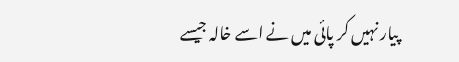پیار نہیں کر پائی میں نے اسے خالہ جیسے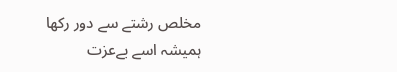مخلص رشتے سے دور رکھا ہمیشہ اسے بےعزت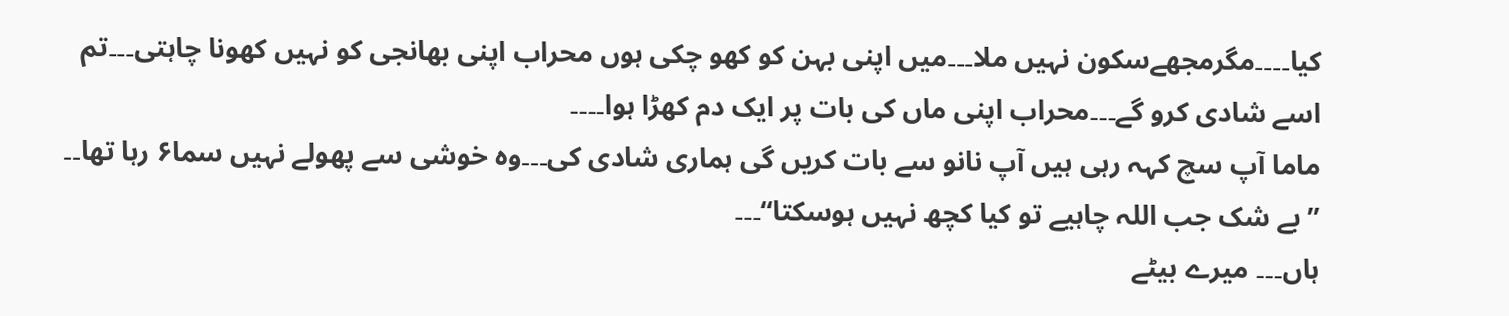کیا۔۔۔۔مگرمجھےسکون نہیں ملا۔۔۔میں اپنی بہن کو کھو چکی ہوں محراب اپنی بھانجی کو نہیں کھونا چاہتی۔۔۔تم اسے شادی کرو گے۔۔۔محراب اپنی ماں کی بات پر ایک دم کھڑا ہوا۔۔۔۔
ماما آپ سچ کہہ رہی ہیں آپ نانو سے بات کریں گی ہماری شادی کی۔۔۔وہ خوشی سے پھولے نہیں سما۶ رہا تھا۔۔
”بے شک جب اللہ چاہیے تو کیا کچھ نہیں ہوسکتا“۔۔۔
ہاں۔۔۔ میرے بیٹے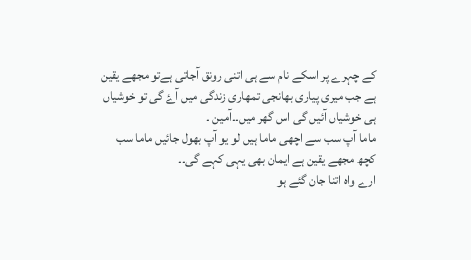کے چہرے پر اسکے نام سے ہی اتنی رونق آجاتی ہےتو مجھے یقین ہے جب میری پیاری بھانجی تمھاری زندگی میں آۓ گی تو خوشیاں ہی خوشیاں آئیں گی اس گھر میں۔۔آمین ۔
ماما آپ سب سے اچھی ماما ہیں لو یو آپ بھول جائیں ماما سب کچھ مجھے یقین ہے ایمان بھی یہی کہے گی۔۔
ارے واہ اتنا جان گئے ہو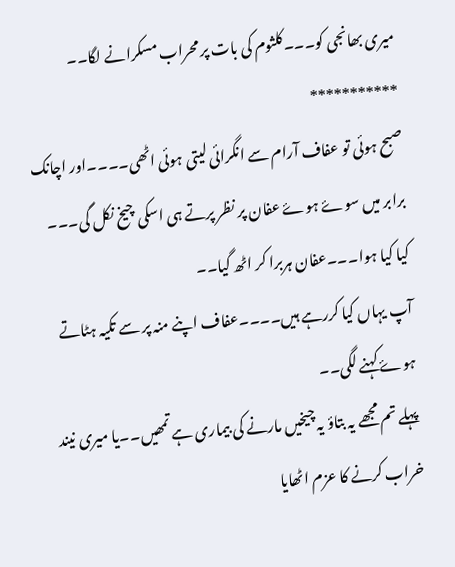میری بھانجی کو۔۔۔کلثوم کی بات پر محراب مسکرانے لگا۔۔
***********
صبح ہوئی تو عفاف آرام سے انگرائی لیتی ہوئی اٹھی۔۔۔۔اور اچانک برابر میں سوۓ ہوۓ عفان پر نظر پرتے ہی اسکی چیخ نکل گی۔۔۔
کیا کیا ہوا۔۔۔عفان ہربرا کر اٹھ گیا۔۔
آپ یہاں کیا کررہے ہیں۔۔۔۔عفاف اپنے منہ پر سے تکیہ ہٹاتے ہوۓ کہنے لگی۔۔
پہلے تم مجھے یہ بتاؤ یہ چیخیں مارنے کی بیماری ہے تمھیں۔۔یا میری نیند خراب کرنے کا عزم اٹھایا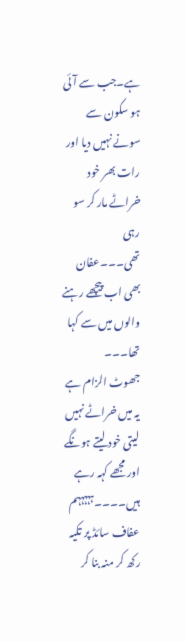ہے۔جب سے آئی ہو سکون سے سونے نہیں دیا اور رات بھر خود خراٹے مار کر سو رہی تھی۔۔۔عفان بھی اب پیچھے رہنے والوں میں سے کہا تھا۔۔۔
جھوٹ الزام ہے یہ میں خراٹے نہیں لیتی خود لیتے ہونگے اور مجھے کہہ رہے ہیں۔۔۔۔ہہہہہم عفاف سائڈ پر تکیہ رکھ کر منہ بنا کر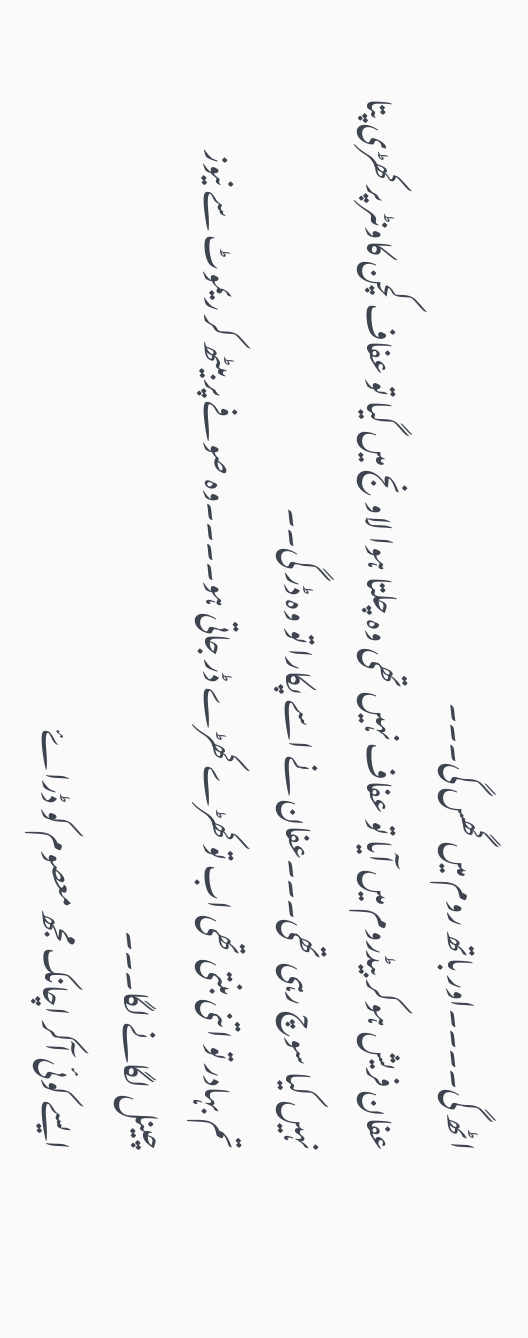اٹھ گی۔۔۔۔اور باتھ روم میں گھس گی۔۔۔
عفان فریش ہوکر بیڈروم میں آیا تو عفاف نہیں تھی وہ چلتا ہوا لاونج میں گیا تو عفاف کچن کاونٹر پر کھڑی پتا نہیں کیا سوچ رہی تھی۔۔۔عفان نے اسے پکارا تو وہ ڈر گی۔۔
تم بہادر تو اتنی بنتی تھی اب تو کھڑے کھڑے ڈر جاتی ہو۔۔۔۔وہ صوفے پر بیٹھ کر ریموٹ سے نیوز چینل لگانے لگا۔۔۔
ایسے کوئی آکر اچانک مجھ معصوم کو ڈراۓ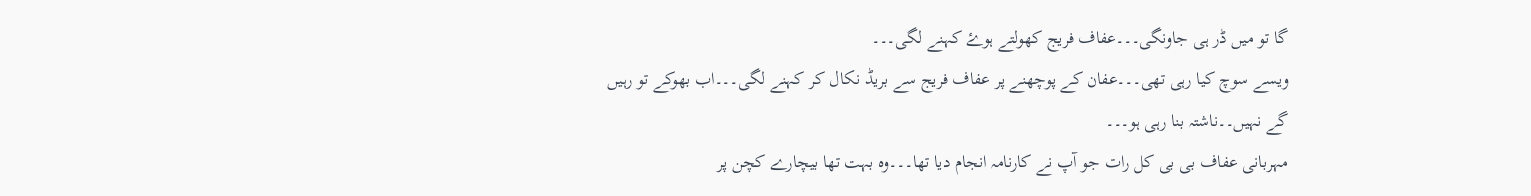گا تو میں ڈر ہی جاونگی۔۔۔عفاف فریج کھولتے ہوۓ کہنے لگی۔۔۔
ویسے سوچ کیا رہی تھی۔۔۔عفان کے پوچھنے پر عفاف فریج سے بریڈ نکال کر کہنے لگی۔۔۔اب بھوکے تو رہیں گے نہیں۔۔ناشتہ بنا رہی ہو۔۔۔
مہربانی عفاف بی بی کل رات جو آپ نے کارنامہ انجام دیا تھا۔۔۔وہ بہت تھا بیچارے کچن پر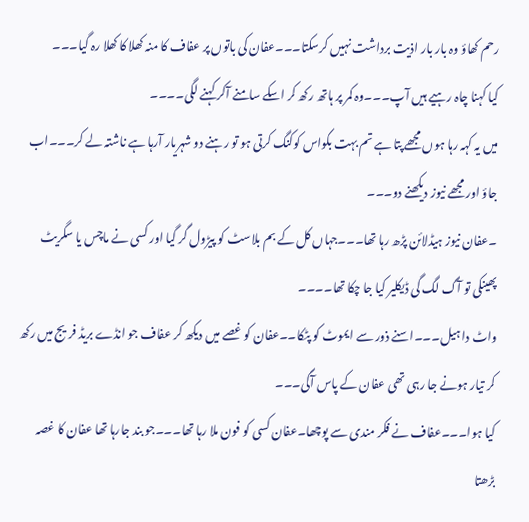رحم کھاؤ وہ بار بار اذیت برداشت نہیں کرسکتا۔۔۔عفان کی باتوں پر عفاف کا منہ کھلا کا کھلا رہ گیا۔۔۔
کیا کہنا چاہ رہیے ہیں آپ۔۔۔وہ کمر پر ہاتھ رکھ کر اسکے سامنے آکر کہنے لگی۔۔۔۔
میں یہ کہہ رہا ہوں مجھے پتا ہے تم بہت بکواس کوکنگ کرتی ہو تو رہنے دو شہریار آرہا ہے ناشتہ لے کر۔۔۔اب جاؤ اور مجھے نیوز دیکھنے دو۔۔۔
۔عفان نیوز ہیڈلائن پڑھ رہا تھا۔۔۔جہاں کل کے بم بلاسٹ کو پیڑول گر گیا اور کسی نے ماچس یا سگریٹ پھینکی تو آگ لگ گی ڈیکلیر کیا جا چکا تھا۔۔۔۔
واٹ دا ہیل۔۔۔اسنے ذور سے ایموٹ کو پٹکا۔۔عفان کو غصے میں دیکھ کر عفاف جو انڈے بریڈ فریج میں رکھ کر تیار ہونے جا رہی تھی عفان کے پاس آگی۔۔۔
کیا ہوا۔۔۔عفاف نے فکر مندی سے پوچھا۔عفان کسی کو فون ملا رہا تھا۔۔۔جو بند جارہا تھا عفان کا غصہ بڑھتا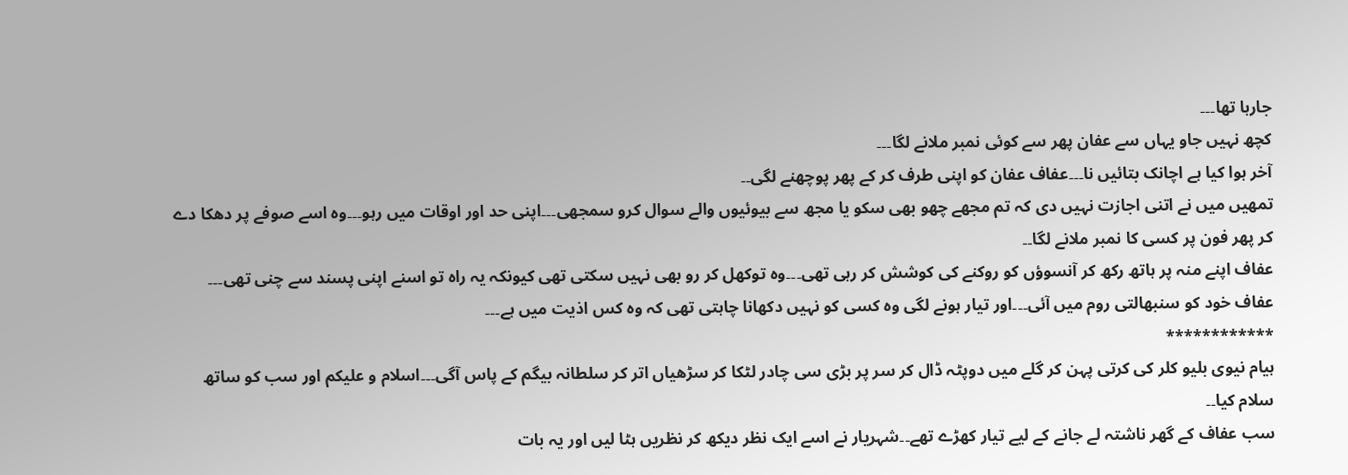جارہا تھا۔۔۔
کچھ نہیں جاو یہاں سے عفان پھر سے کوئی نمبر ملانے لگا۔۔۔
آخر ہوا کیا ہے اچانک بتائیں نا۔۔۔عفاف عفان کو اپنی طرف کر کے پھر پوچھنے لگی۔۔
تمھیں میں نے اتنی اجازت نہیں دی کہ تم مجھے چھو بھی سکو یا مجھ سے بیوئیوں والے سوال کرو سمجھی۔۔۔اپنی حد اور اوقات میں رہو۔۔۔وہ اسے صوفے پر دھکا دے کر پھر فون پر کسی کا نمبر ملانے لگا۔۔
عفاف اپنے منہ پر ہاتھ رکھ کر آنسوؤں کو روکنے کی کوشش کر رہی تھی۔۔۔وہ توکھل کر رو بھی نہیں سکتی تھی کیونکہ یہ راہ تو اسنے اپنی پسند سے چنی تھی۔۔۔
عفاف خود کو سنبھالتی روم میں آئی۔۔۔اور تیار ہونے لگی وہ کسی کو نہیں دکھانا چاہتی تھی کہ وہ کس اذیت میں ہے۔۔۔
************
ہیام نیوی بلیو کلر کی کرتی پہن کر گلے میں دوپٹہ ڈال کر سر پر بڑی سی چادر لٹکا کر سڑھیاں اتر کر سلطانہ بیگم کے پاس آگی۔۔۔اسلام و علیکم اور سب کو ساتھ سلام کیا۔۔
سب عفاف کے گھر ناشتہ لے جانے کے لیے تیار کھڑے تھے۔۔شہریار نے اسے ایک نظر دیکھ کر نظریں ہٹا لیں اور یہ بات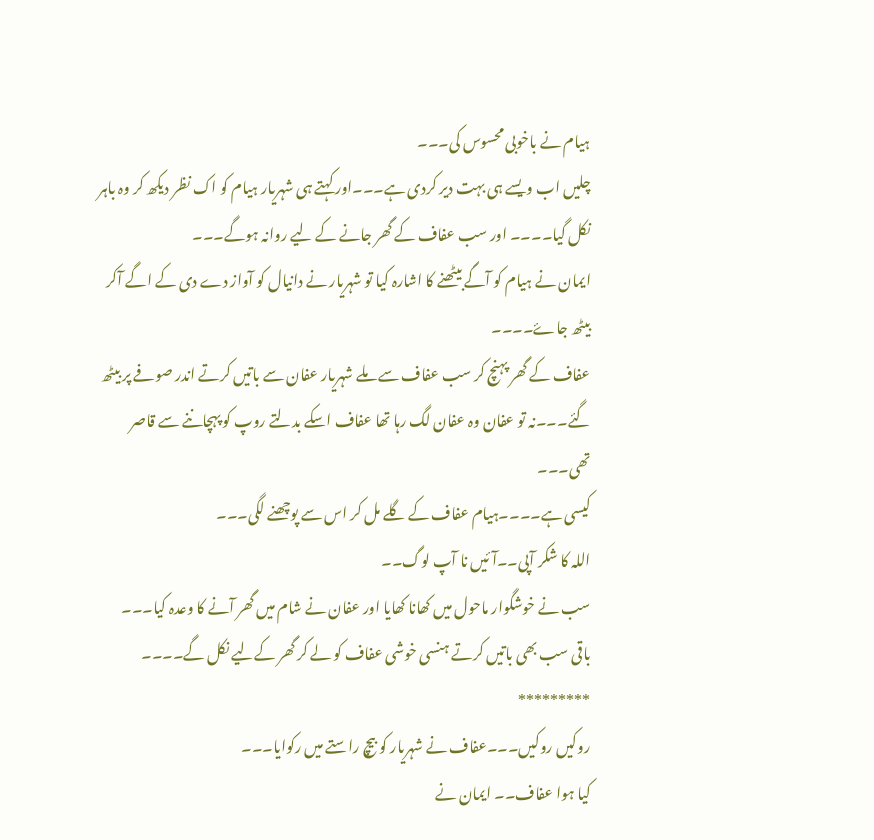ہیام نے باخوبی محسوس کی۔۔۔
چلیں اب ویسے ہی بہت دیر کردی ہے۔۔۔اور کہتے ہی شہریار ہیام کو اک نظر دیکھ کر وہ باہر نکل گیا۔۔۔۔ اور سب عفاف کے گھر جانے کے لیے روانہ ہوگے۔۔۔
ایمان نے ہیام کو آگے بیٹھنے کا اشارہ کیا تو شہریار نے دانیال کو آواز دے دی کے اگے آکر بیٹھ جاۓ۔۔۔۔
عفاف کے گھر پہنچ کر سب عفاف سے ملے شہریار عفان سے باتیں کرتے اندر صوفے پر بیٹھ گئے۔۔۔نہ تو عفان وہ عفان لگ رہا تھا عفاف اسکے بدلتے روپ کو پہچاننے سے قاصر تھی۔۔۔
کیسی ہے۔۔۔۔ہیام عفاف کے گلے مل کر اس سے پوچھنے لگی۔۔۔
اللہ کا شکر آپی۔۔آئیں نا آپ لوگ۔۔
سب نے خوشگوار ماحول میں کھانا کھایا اور عفان نے شام میں گھر آنے کا وعدہ کیا۔۔۔
باقی سب بھی باتیں کرتے ہنسی خوشی عفاف کو لے کر گھر کےلیے نکل گے۔۔۔۔
*********
روکیں روکیں۔۔۔عفاف نے شہریار کو بیچ راستے میں رکوایا۔۔۔
کیا ہوا عفاف۔۔ ایمان نے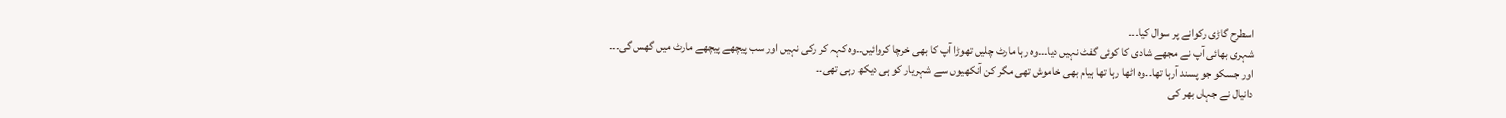اسطرح گاڑی رکوانے پر سوال کیا۔۔۔
شہری بھائی آپ نے مجھے شادی کا کوئی گفٹ نہیں دیا۔۔۔وہ رہا مارٹ چلیں تھوڑا آپ کا بھی خرچا کروائیں۔۔وہ کہہ کر رکی نہیں اور سب پیچھے پیچھے مارٹ میں گھس گی۔۔۔
اور جسکو جو پسند آرہا تھا۔۔وہ اٹھا رہا تھا ہیام بھی خاموش تھی مگر کن آنکھیوں سے شہریار کو ہی دیکھ رہی تھی۔۔
دانیال نے جہاں بھر کی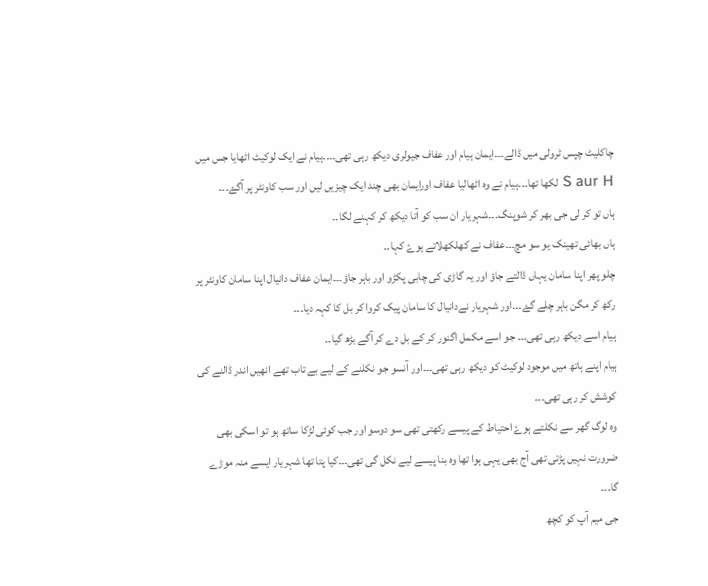چاکلیٹ چپس ٹرولی میں ڈالے۔۔۔ایمان ہیام اور عفاف جیولری دیکھ رہی تھی۔۔۔۔ہیام نے ایک لوکیٹ اٹھایا جس میں S aur H لکھا تھا۔۔۔ہیام نے وہ اٹھالیا عفاف اورایمان بھی چند ایک چیزیں لیں اور سب کاونٹر پر آگۓ۔۔۔
ہاں تو کر لی جی بھر کر شوپنگ۔۔۔شہریار ان سب کو آتا دیکھ کر کہنے لگا۔۔
ہاں بھائی تھینک یو سو مچ۔۔۔عفاف نے کھلکھلاتے ہوۓ کہا۔۔
چلو پھر اپنا سامان یہاں ڈالتے جاؤ اور یہ گاڑی کی چابی پکڑو اور باہر جاؤ۔۔۔ایمان عفاف دانیال اپنا سامان کاونٹر پر رکھ کر مگن باہر چلے گۓ۔۔۔اور شہریار نےدانیال کا سامان پیک کروا کر بل کا کہہ دیا۔۔۔
ہیام اسے دیکھ رہی تھی۔۔۔ جو اسے مکمل اگنور کر کے بل دے کر آگے بڑھ گیا۔۔
ہیام اپنے ہاتھ میں موجود لوکیٹ کو دیکھ رہی تھی۔۔۔اور آنسو جو نکلنے کے لیے بے تاب تھے انھیں اندر ڈالنے کی کوشش کر رہی تھی۔۔۔
وہ لوگ گھر سے نکلتے ہوۓ احتیاط کے پیسے رکھتی تھی سو دوسو اور جب کوئی لڑکا ساتھ ہو تو اسکی بھی ضرورت نہیں پڑتی تھی آج بھی یہی ہوا تھا وہ بنا پیسے لیے نکل گی تھی۔۔۔کیا پتا تھا شہریار ایسے منہ موڑے گا۔۔۔
جی میم آپ کو کچھ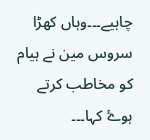چاہیے۔۔۔وہاں کھڑا سروس مین نے ہیام کو مخاطب کرتے ہوۓ کہا۔۔۔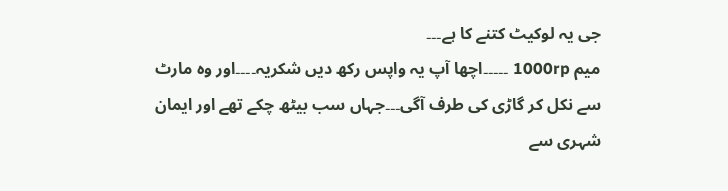جی یہ لوکیٹ کتنے کا ہے۔۔۔
میم 1000rp ۔۔۔۔۔اچھا آپ یہ واپس رکھ دیں شکریہ۔۔۔۔اور وہ مارٹ سے نکل کر گاڑی کی طرف آگی۔۔۔جہاں سب بیٹھ چکے تھے اور ایمان شہری سے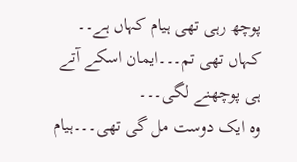پوچھ رہی تھی ہیام کہاں ہے۔۔
کہاں تھی تم۔۔۔ایمان اسکے آتے ہی پوچھنے لگی۔۔۔
وہ ایک دوست مل گی تھی۔۔۔ہیام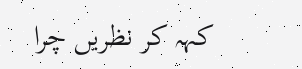کہہ کر نظریں چرا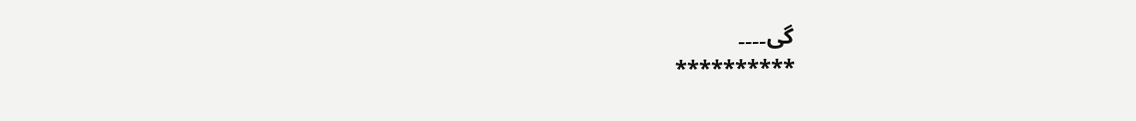گی۔۔۔۔
**********